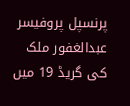پرنسپل پروفیسر عبدالغفور ملک کی گریڈ 19 میں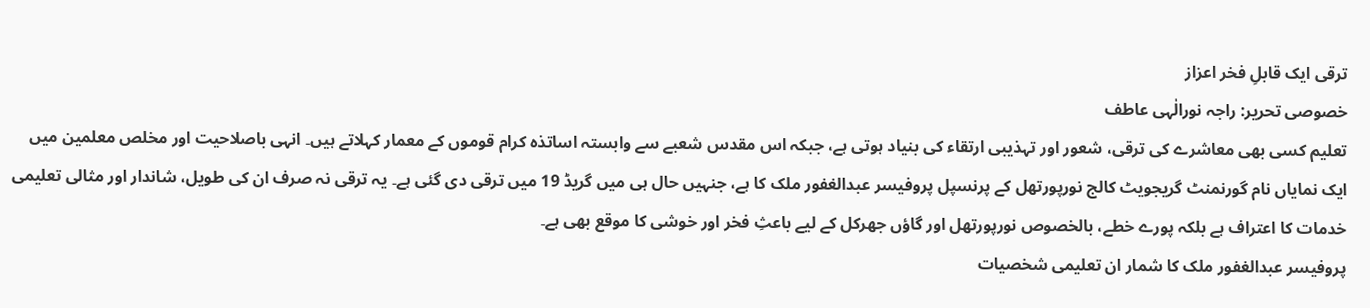ترقی ایک قابلِ فخر اعزاز
خصوصی تحریر: راجہ نورالٰہی عاطف
تعلیم کسی بھی معاشرے کی ترقی، شعور اور تہذیبی ارتقاء کی بنیاد ہوتی ہے، جبکہ اس مقدس شعبے سے وابستہ اساتذہ کرام قوموں کے معمار کہلاتے ہیں۔ انہی باصلاحیت اور مخلص معلمین میں ایک نمایاں نام گورنمنٹ گریجویٹ کالج نورپورتھل کے پرنسپل پروفیسر عبدالغفور ملک کا ہے، جنہیں حال ہی میں گریڈ 19 میں ترقی دی گئی ہے۔ یہ ترقی نہ صرف ان کی طویل، شاندار اور مثالی تعلیمی خدمات کا اعتراف ہے بلکہ پورے خطے، بالخصوص نورپورتھل اور گاؤں جھرکل کے لیے باعثِ فخر اور خوشی کا موقع بھی ہے۔
پروفیسر عبدالغفور ملک کا شمار ان تعلیمی شخصیات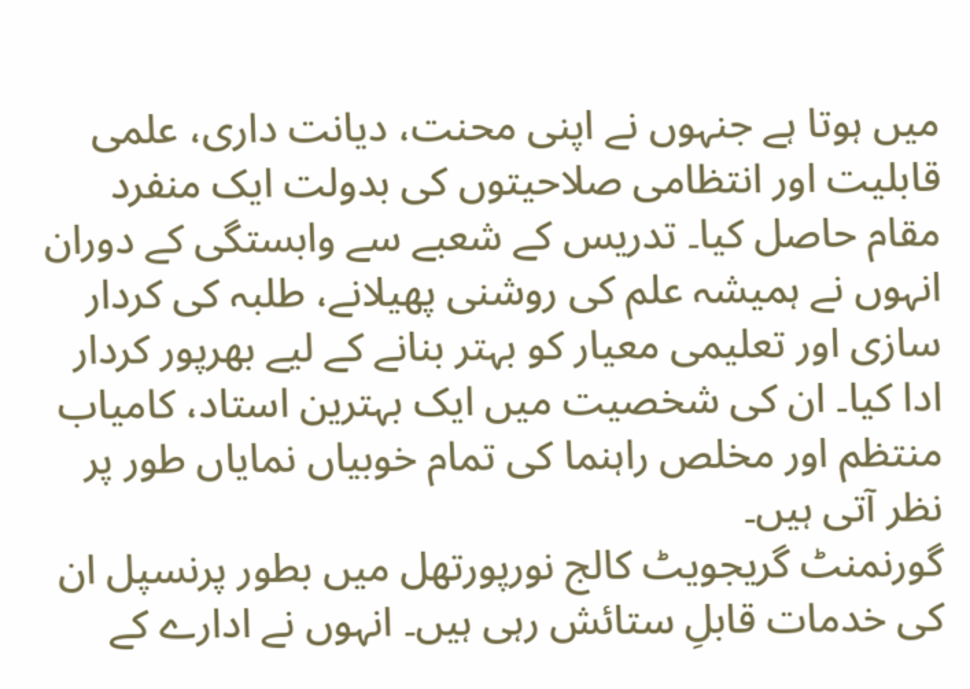میں ہوتا ہے جنہوں نے اپنی محنت، دیانت داری، علمی قابلیت اور انتظامی صلاحیتوں کی بدولت ایک منفرد مقام حاصل کیا۔ تدریس کے شعبے سے وابستگی کے دوران انہوں نے ہمیشہ علم کی روشنی پھیلانے، طلبہ کی کردار سازی اور تعلیمی معیار کو بہتر بنانے کے لیے بھرپور کردار ادا کیا۔ ان کی شخصیت میں ایک بہترین استاد، کامیاب منتظم اور مخلص راہنما کی تمام خوبیاں نمایاں طور پر نظر آتی ہیں۔
گورنمنٹ گریجویٹ کالج نورپورتھل میں بطور پرنسپل ان کی خدمات قابلِ ستائش رہی ہیں۔ انہوں نے ادارے کے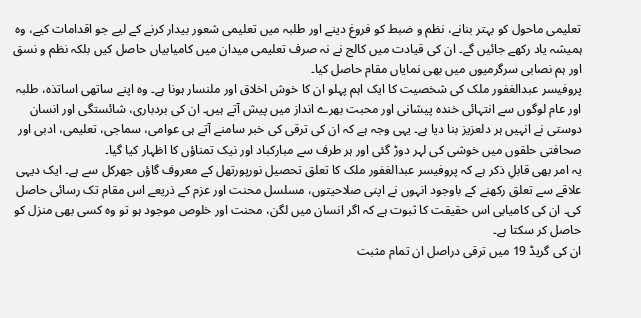تعلیمی ماحول کو بہتر بنانے، نظم و ضبط کو فروغ دینے اور طلبہ میں تعلیمی شعور بیدار کرنے کے لیے جو اقدامات کیے، وہ ہمیشہ یاد رکھے جائیں گے۔ ان کی قیادت میں کالج نے نہ صرف تعلیمی میدان میں کامیابیاں حاصل کیں بلکہ نظم و نسق اور ہم نصابی سرگرمیوں میں بھی نمایاں مقام حاصل کیا۔
پروفیسر عبدالغفور ملک کی شخصیت کا ایک اہم پہلو ان کا خوش اخلاق اور ملنسار ہونا ہے۔ وہ اپنے ساتھی اساتذہ، طلبہ اور عام لوگوں سے انتہائی خندہ پیشانی اور محبت بھرے انداز میں پیش آتے ہیں۔ ان کی بردباری، شائستگی اور انسان دوستی نے انہیں ہر دلعزیز بنا دیا ہے۔ یہی وجہ ہے کہ ان کی ترقی کی خبر سامنے آتے ہی عوامی، سماجی، تعلیمی، ادبی اور صحافتی حلقوں میں خوشی کی لہر دوڑ گئی اور ہر طرف سے مبارکباد اور نیک تمناؤں کا اظہار کیا گیا۔
یہ امر بھی قابلِ ذکر ہے کہ پروفیسر عبدالغفور ملک کا تعلق تحصیل نورپورتھل کے معروف گاؤں جھرکل سے ہے۔ ایک دیہی علاقے سے تعلق رکھنے کے باوجود انہوں نے اپنی صلاحیتوں، مسلسل محنت اور عزم کے ذریعے اس مقام تک رسائی حاصل کی۔ ان کی کامیابی اس حقیقت کا ثبوت ہے کہ اگر انسان میں لگن، محنت اور خلوص موجود ہو تو وہ کسی بھی منزل کو حاصل کر سکتا ہے۔
ان کی گریڈ 19 میں ترقی دراصل ان تمام مثبت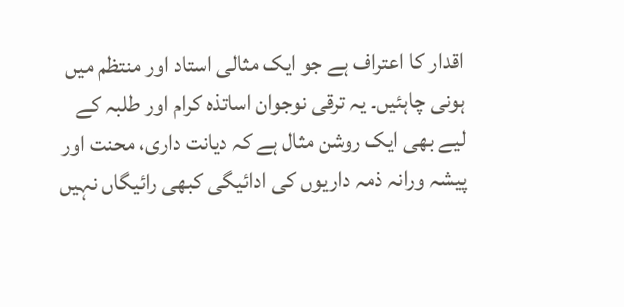اقدار کا اعتراف ہے جو ایک مثالی استاد اور منتظم میں ہونی چاہئیں۔ یہ ترقی نوجوان اساتذہ کرام اور طلبہ کے لیے بھی ایک روشن مثال ہے کہ دیانت داری، محنت اور پیشہ ورانہ ذمہ داریوں کی ادائیگی کبھی رائیگاں نہیں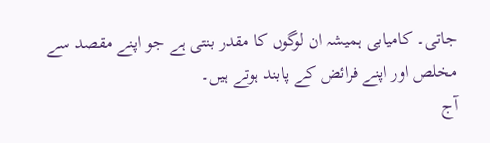جاتی۔ کامیابی ہمیشہ ان لوگوں کا مقدر بنتی ہے جو اپنے مقصد سے مخلص اور اپنے فرائض کے پابند ہوتے ہیں۔
آج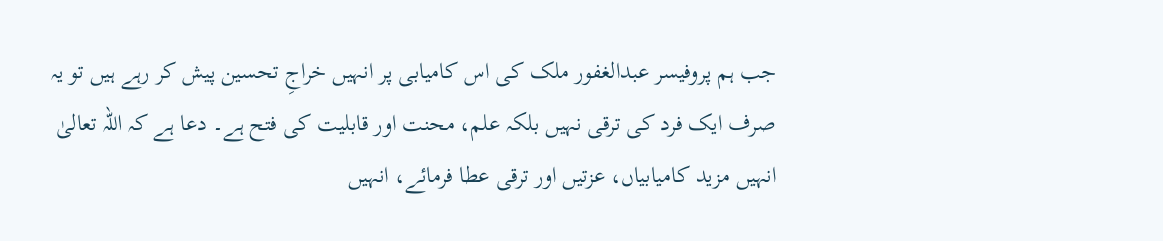جب ہم پروفیسر عبدالغفور ملک کی اس کامیابی پر انہیں خراجِ تحسین پیش کر رہے ہیں تو یہ صرف ایک فرد کی ترقی نہیں بلکہ علم، محنت اور قابلیت کی فتح ہے۔ دعا ہے کہ اللہ تعالیٰ انہیں مزید کامیابیاں، عزتیں اور ترقی عطا فرمائے، انہیں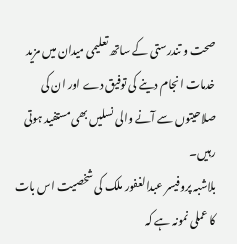صحت و تندرستی کے ساتھ تعلیمی میدان میں مزید خدمات انجام دینے کی توفیق دے اور ان کی صلاحیتوں سے آنے والی نسلیں بھی مستفید ہوتی رہیں۔
بلاشبہ پروفیسر عبدالغفور ملک کی شخصیت اس بات کا عملی نمونہ ہے کہ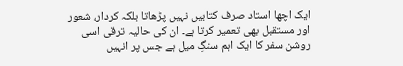ایک اچھا استاد صرف کتابیں نہیں پڑھاتا بلکہ کردار، شعور اور مستقبل بھی تعمیر کرتا ہے۔ ان کی حالیہ ترقی اسی روشن سفر کا ایک اہم سنگِ میل ہے جس پر انہیں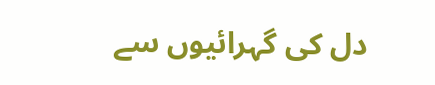دل کی گہرائیوں سے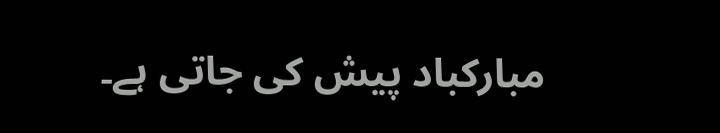مبارکباد پیش کی جاتی ہے۔